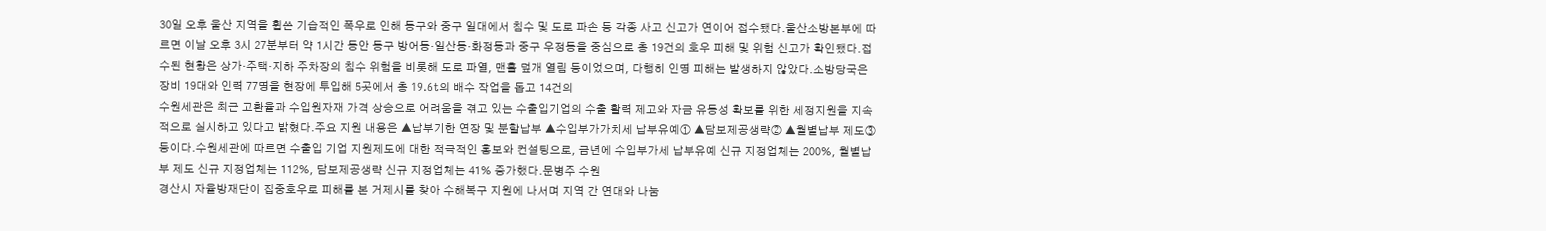30일 오후 울산 지역을 휩쓴 기습적인 폭우로 인해 동구와 중구 일대에서 침수 및 도로 파손 등 각종 사고 신고가 연이어 접수됐다.울산소방본부에 따르면 이날 오후 3시 27분부터 약 1시간 동안 동구 방어동·일산동·화정동과 중구 우정동을 중심으로 총 19건의 호우 피해 및 위험 신고가 확인됐다.접수된 현황은 상가·주택·지하 주차장의 침수 위험을 비롯해 도로 파열, 맨홀 덮개 열림 등이었으며, 다행히 인명 피해는 발생하지 않았다.소방당국은 장비 19대와 인력 77명을 현장에 투입해 5곳에서 총 19.6t의 배수 작업을 돕고 14건의
수원세관은 최근 고환율과 수입원자재 가격 상승으로 어려움을 겪고 있는 수출입기업의 수출 활력 제고와 자금 유동성 확보를 위한 세정지원을 지속적으로 실시하고 있다고 밝혔다.주요 지원 내용은 ▲납부기한 연장 및 분할납부 ▲수입부가가치세 납부유예① ▲담보제공생략② ▲월별납부 제도③ 등이다.수원세관에 따르면 수출입 기업 지원제도에 대한 적극적인 홍보와 컨설팅으로, 금년에 수입부가세 납부유예 신규 지정업체는 200%, 월별납부 제도 신규 지정업체는 112%, 담보제공생략 신규 지정업체는 41% 증가했다.문병주 수원
경산시 자율방재단이 집중호우로 피해를 본 거제시를 찾아 수해복구 지원에 나서며 지역 간 연대와 나눔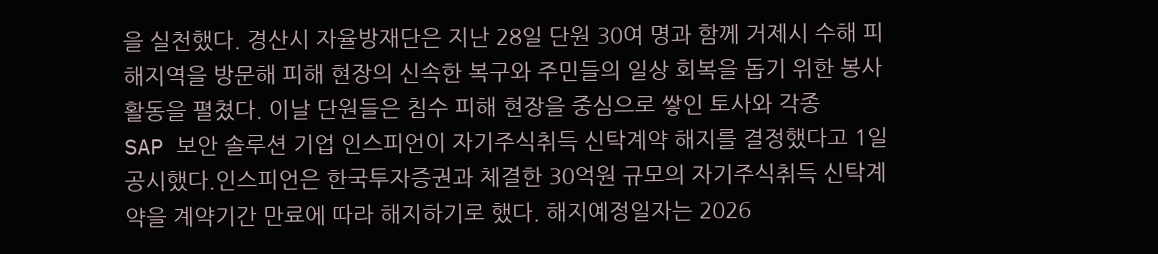을 실천했다. 경산시 자율방재단은 지난 28일 단원 30여 명과 함께 거제시 수해 피해지역을 방문해 피해 현장의 신속한 복구와 주민들의 일상 회복을 돕기 위한 봉사활동을 펼쳤다. 이날 단원들은 침수 피해 현장을 중심으로 쌓인 토사와 각종
SAP 보안 솔루션 기업 인스피언이 자기주식취득 신탁계약 해지를 결정했다고 1일 공시했다.인스피언은 한국투자증권과 체결한 30억원 규모의 자기주식취득 신탁계약을 계약기간 만료에 따라 해지하기로 했다. 해지예정일자는 2026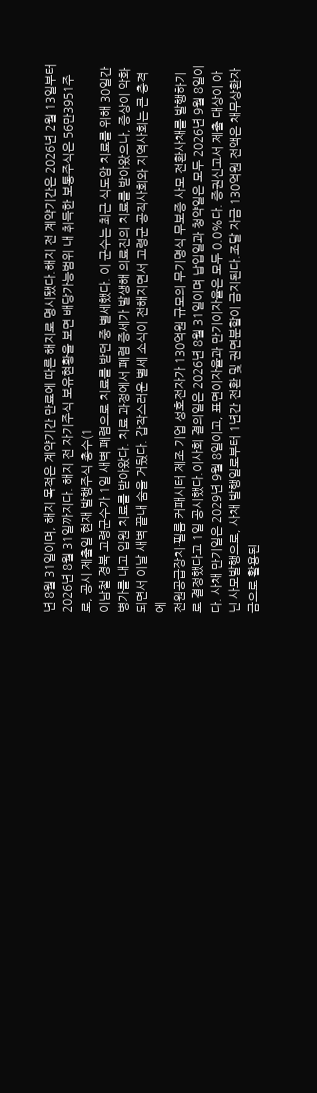년 8월 31일이며, 해지 목적은 계약기간 만료에 따른 해지로 명시됐다.해지 전 계약기간은 2026년 2월 13일부터 2026년 8월 31일까지다. 해지 전 자기주식 보유현황을 보면 배당가능범위 내 취득한 보통주식은 56만3951주로, 공시 제출일 현재 발행주식 총수(1
이남철 경북 고령군수가 1일 새벽 폐렴으로 치료를 받던 중 별세했다. 이 군수는 최근 식도암 치료를 위해 30일간 병가를 내고 입원 치료를 받아왔다. 치료 과정에서 폐렴 증세가 발생해 의료진의 치료를 받아왔으나, 증상이 악화되면서 이날 새벽 끝내 숨을 거뒀다. 갑작스러운 별세 소식이 전해지면서 고령군 공직사회와 지역사회는 큰 충격에
전원공급장치·필름 커패시터 제조 기업 성호전자가 130억원 규모의 무기명식 무보증 사모 전환사채를 발행하기로 결정했다고 1일 공시했다.이사회 결의일은 2026년 8월 31일이며 납입일과 청약일은 모두 2026년 9월 8일이다. 사채 만기일은 2029년 9월 8일이고, 표면이자율과 만기이자율은 모두 0.0%다. 증권신고서 제출 대상이 아닌 사모발행으로, 사채 발행일로부터 1년간 전환 및 권면분할이 금지된다.조달 자금 130억원 전액은 채무상환자금으로 활용된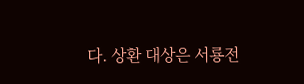다. 상환 대상은 서룡전